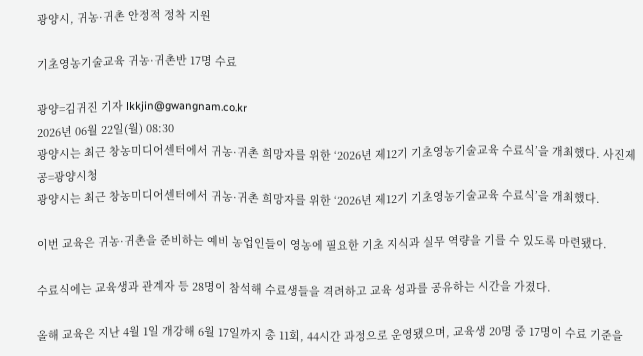광양시, 귀농·귀촌 안정적 정착 지원

기초영농기술교육 귀농·귀촌반 17명 수료

광양=김귀진 기자 lkkjin@gwangnam.co.kr
2026년 06월 22일(월) 08:30
광양시는 최근 창농미디어센터에서 귀농·귀촌 희망자를 위한 ‘2026년 제12기 기초영농기술교육 수료식’을 개최했다. 사진제공=광양시청
광양시는 최근 창농미디어센터에서 귀농·귀촌 희망자를 위한 ‘2026년 제12기 기초영농기술교육 수료식’을 개최했다.

이번 교육은 귀농·귀촌을 준비하는 예비 농업인들이 영농에 필요한 기초 지식과 실무 역량을 기를 수 있도록 마련됐다.

수료식에는 교육생과 관계자 등 28명이 참석해 수료생들을 격려하고 교육 성과를 공유하는 시간을 가졌다.

올해 교육은 지난 4월 1일 개강해 6월 17일까지 총 11회, 44시간 과정으로 운영됐으며, 교육생 20명 중 17명이 수료 기준을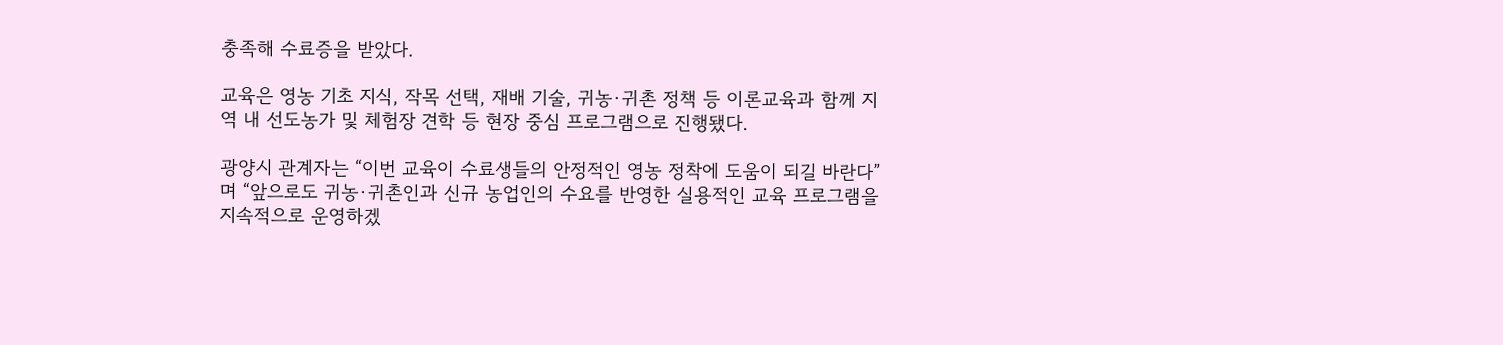충족해 수료증을 받았다.

교육은 영농 기초 지식, 작목 선택, 재배 기술, 귀농·귀촌 정책 등 이론교육과 함께 지역 내 선도농가 및 체험장 견학 등 현장 중심 프로그램으로 진행됐다.

광양시 관계자는 “이번 교육이 수료생들의 안정적인 영농 정착에 도움이 되길 바란다”며 “앞으로도 귀농·귀촌인과 신규 농업인의 수요를 반영한 실용적인 교육 프로그램을 지속적으로 운영하겠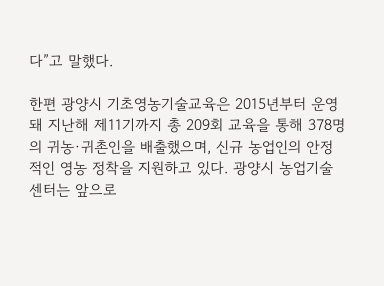다”고 말했다.

한편 광양시 기초영농기술교육은 2015년부터 운영돼 지난해 제11기까지 총 209회 교육을 통해 378명의 귀농·귀촌인을 배출했으며, 신규 농업인의 안정적인 영농 정착을 지원하고 있다. 광양시 농업기술센터는 앞으로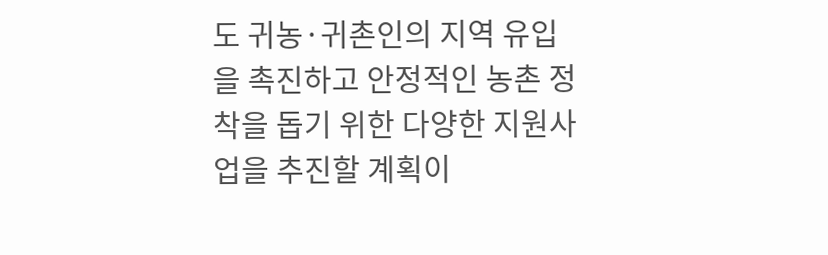도 귀농·귀촌인의 지역 유입을 촉진하고 안정적인 농촌 정착을 돕기 위한 다양한 지원사업을 추진할 계획이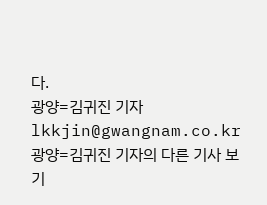다.
광양=김귀진 기자 lkkjin@gwangnam.co.kr         광양=김귀진 기자의 다른 기사 보기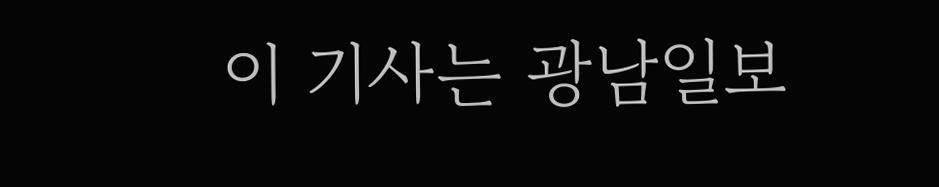이 기사는 광남일보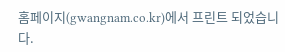홈페이지(gwangnam.co.kr)에서 프린트 되었습니다.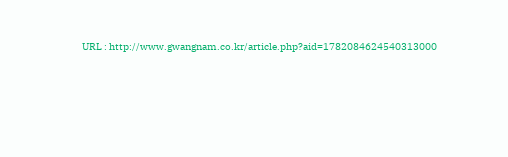URL : http://www.gwangnam.co.kr/article.php?aid=1782084624540313000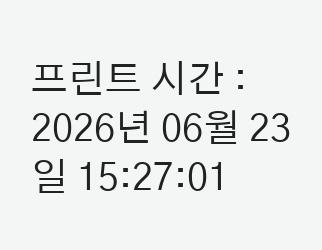프린트 시간 : 2026년 06월 23일 15:27:01